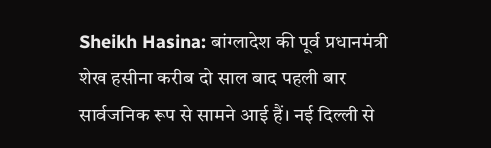Sheikh Hasina: बांग्लादेश की पूर्व प्रधानमंत्री शेख हसीना करीब दो साल बाद पहली बार सार्वजनिक रूप से सामने आई हैं। नई दिल्ली से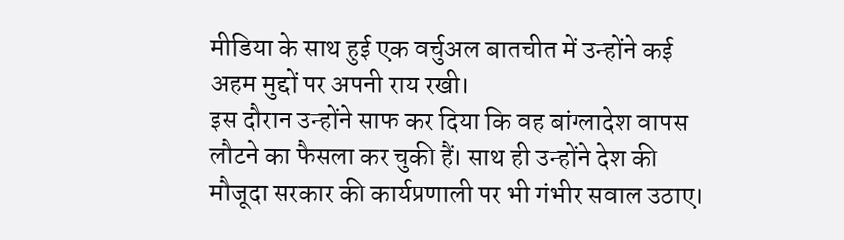मीडिया के साथ हुई एक वर्चुअल बातचीत में उन्होंने कई अहम मुद्दों पर अपनी राय रखी।
इस दौरान उन्होंने साफ कर दिया कि वह बांग्लादेश वापस लौटने का फैसला कर चुकी हैं। साथ ही उन्होंने देश की मौजूदा सरकार की कार्यप्रणाली पर भी गंभीर सवाल उठाए।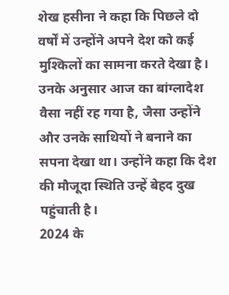शेख हसीना ने कहा कि पिछले दो वर्षों में उन्होंने अपने देश को कई मुश्किलों का सामना करते देखा है।
उनके अनुसार आज का बांग्लादेश वैसा नहीं रह गया है, जैसा उन्होंने और उनके साथियों ने बनाने का सपना देखा था। उन्होंने कहा कि देश की मौजूदा स्थिति उन्हें बेहद दुख पहुंचाती है।
2024 के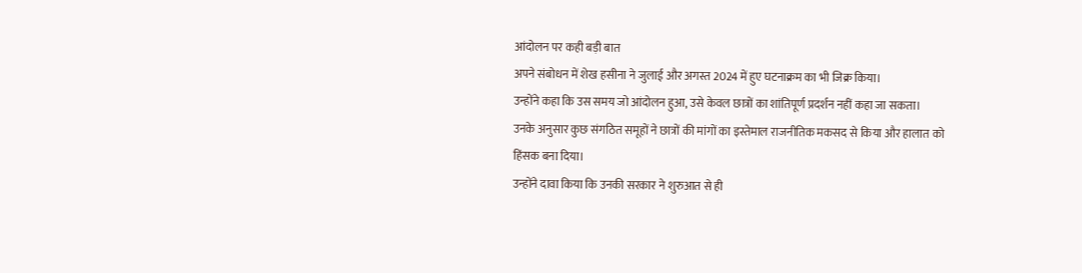आंदोलन पर कही बड़ी बात
अपने संबोधन में शेख हसीना ने जुलाई और अगस्त 2024 में हुए घटनाक्रम का भी जिक्र किया।
उन्होंने कहा कि उस समय जो आंदोलन हुआ, उसे केवल छात्रों का शांतिपूर्ण प्रदर्शन नहीं कहा जा सकता।
उनके अनुसार कुछ संगठित समूहों ने छात्रों की मांगों का इस्तेमाल राजनीतिक मकसद से किया और हालात को हिंसक बना दिया।
उन्होंने दावा किया कि उनकी सरकार ने शुरुआत से ही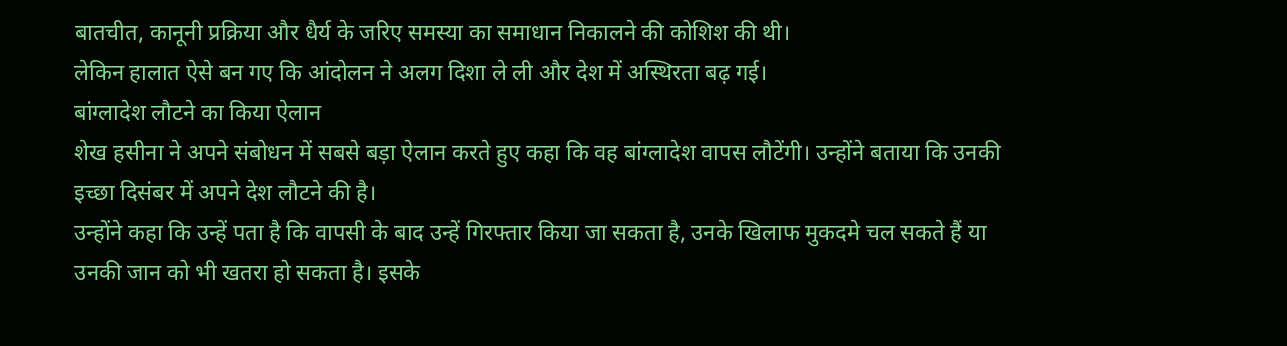बातचीत, कानूनी प्रक्रिया और धैर्य के जरिए समस्या का समाधान निकालने की कोशिश की थी।
लेकिन हालात ऐसे बन गए कि आंदोलन ने अलग दिशा ले ली और देश में अस्थिरता बढ़ गई।
बांग्लादेश लौटने का किया ऐलान
शेख हसीना ने अपने संबोधन में सबसे बड़ा ऐलान करते हुए कहा कि वह बांग्लादेश वापस लौटेंगी। उन्होंने बताया कि उनकी इच्छा दिसंबर में अपने देश लौटने की है।
उन्होंने कहा कि उन्हें पता है कि वापसी के बाद उन्हें गिरफ्तार किया जा सकता है, उनके खिलाफ मुकदमे चल सकते हैं या उनकी जान को भी खतरा हो सकता है। इसके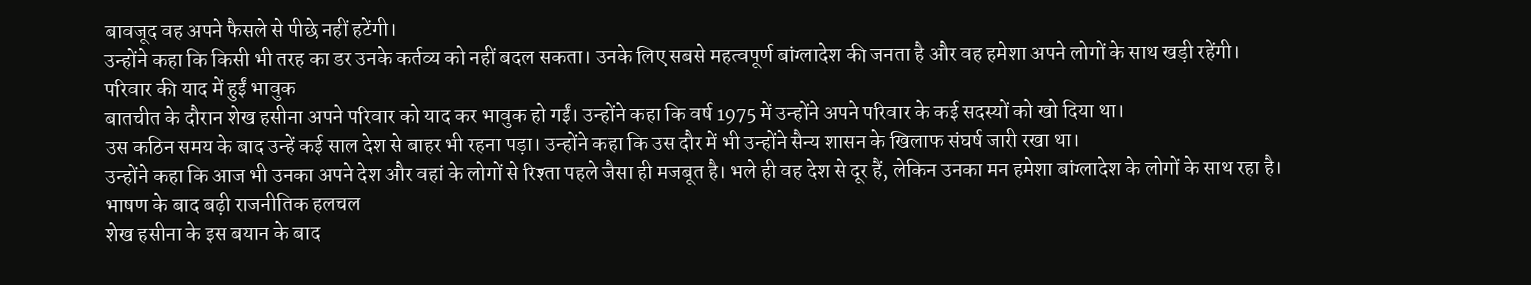बावजूद वह अपने फैसले से पीछे नहीं हटेंगी।
उन्होंने कहा कि किसी भी तरह का डर उनके कर्तव्य को नहीं बदल सकता। उनके लिए सबसे महत्वपूर्ण बांग्लादेश की जनता है और वह हमेशा अपने लोगों के साथ खड़ी रहेंगी।
परिवार की याद में हुईं भावुक
बातचीत के दौरान शेख हसीना अपने परिवार को याद कर भावुक हो गईं। उन्होंने कहा कि वर्ष 1975 में उन्होंने अपने परिवार के कई सदस्यों को खो दिया था।
उस कठिन समय के बाद उन्हें कई साल देश से बाहर भी रहना पड़ा। उन्होंने कहा कि उस दौर में भी उन्होंने सैन्य शासन के खिलाफ संघर्ष जारी रखा था।
उन्होंने कहा कि आज भी उनका अपने देश और वहां के लोगों से रिश्ता पहले जैसा ही मजबूत है। भले ही वह देश से दूर हैं, लेकिन उनका मन हमेशा बांग्लादेश के लोगों के साथ रहा है।
भाषण के बाद बढ़ी राजनीतिक हलचल
शेख हसीना के इस बयान के बाद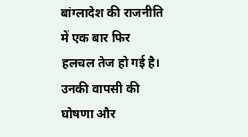बांग्लादेश की राजनीति में एक बार फिर हलचल तेज हो गई है।
उनकी वापसी की घोषणा और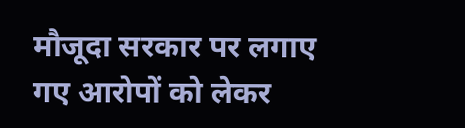मौजूदा सरकार पर लगाए गए आरोपों को लेकर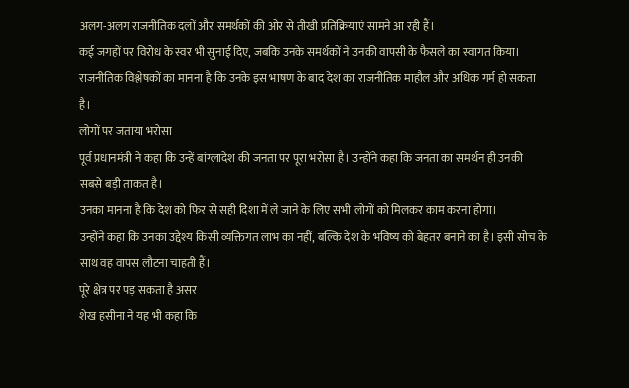अलग-अलग राजनीतिक दलों और समर्थकों की ओर से तीखी प्रतिक्रियाएं सामने आ रही हैं।
कई जगहों पर विरोध के स्वर भी सुनाई दिए, जबकि उनके समर्थकों ने उनकी वापसी के फैसले का स्वागत किया।
राजनीतिक विश्लेषकों का मानना है कि उनके इस भाषण के बाद देश का राजनीतिक माहौल और अधिक गर्म हो सकता है।
लोगों पर जताया भरोसा
पूर्व प्रधानमंत्री ने कहा कि उन्हें बांग्लादेश की जनता पर पूरा भरोसा है। उन्होंने कहा कि जनता का समर्थन ही उनकी सबसे बड़ी ताकत है।
उनका मानना है कि देश को फिर से सही दिशा में ले जाने के लिए सभी लोगों को मिलकर काम करना होगा।
उन्होंने कहा कि उनका उद्देश्य किसी व्यक्तिगत लाभ का नहीं, बल्कि देश के भविष्य को बेहतर बनाने का है। इसी सोच के साथ वह वापस लौटना चाहती हैं।
पूरे क्षेत्र पर पड़ सकता है असर
शेख हसीना ने यह भी कहा कि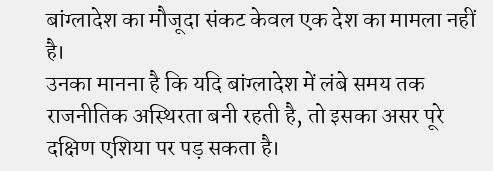बांग्लादेश का मौजूदा संकट केवल एक देश का मामला नहीं है।
उनका मानना है कि यदि बांग्लादेश में लंबे समय तक राजनीतिक अस्थिरता बनी रहती है, तो इसका असर पूरे दक्षिण एशिया पर पड़ सकता है।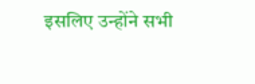इसलिए उन्होंने सभी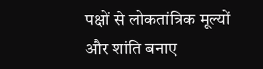पक्षों से लोकतांत्रिक मूल्यों और शांति बनाए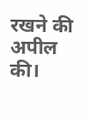रखने की अपील की।